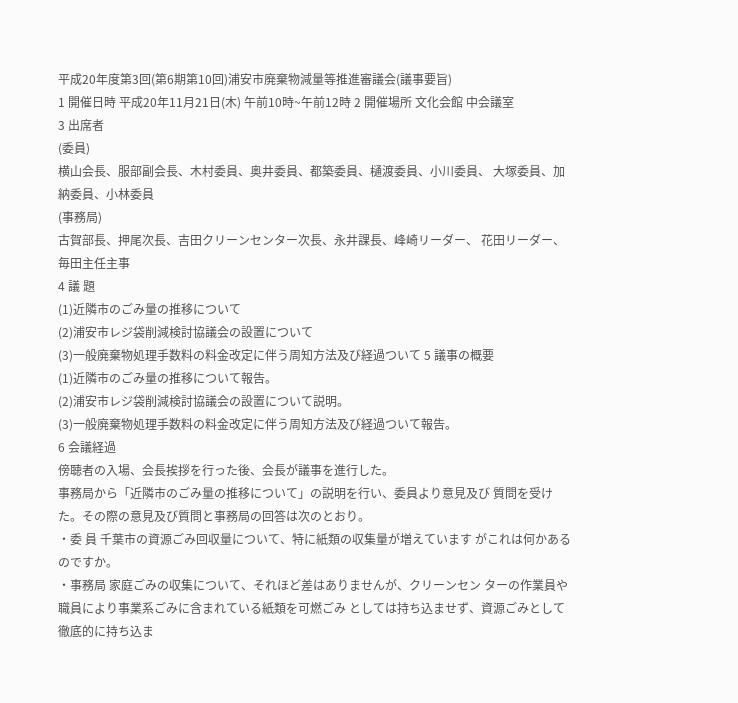平成20年度第3回(第6期第10回)浦安市廃棄物減量等推進審議会(議事要旨)
1 開催日時 平成20年11月21日(木) 午前10時~午前12時 2 開催場所 文化会館 中会議室
3 出席者
(委員)
横山会長、服部副会長、木村委員、奥井委員、都築委員、樋渡委員、小川委員、 大塚委員、加納委員、小林委員
(事務局)
古賀部長、押尾次長、吉田クリーンセンター次長、永井課長、峰崎リーダー、 花田リーダー、毎田主任主事
4 議 題
(1)近隣市のごみ量の推移について
(2)浦安市レジ袋削減検討協議会の設置について
(3)一般廃棄物処理手数料の料金改定に伴う周知方法及び経過ついて 5 議事の概要
(1)近隣市のごみ量の推移について報告。
(2)浦安市レジ袋削減検討協議会の設置について説明。
(3)一般廃棄物処理手数料の料金改定に伴う周知方法及び経過ついて報告。
6 会議経過
傍聴者の入場、会長挨拶を行った後、会長が議事を進行した。
事務局から「近隣市のごみ量の推移について」の説明を行い、委員より意見及び 質問を受けた。その際の意見及び質問と事務局の回答は次のとおり。
・委 員 千葉市の資源ごみ回収量について、特に紙類の収集量が増えています がこれは何かあるのですか。
・事務局 家庭ごみの収集について、それほど差はありませんが、クリーンセン ターの作業員や職員により事業系ごみに含まれている紙類を可燃ごみ としては持ち込ませず、資源ごみとして徹底的に持ち込ま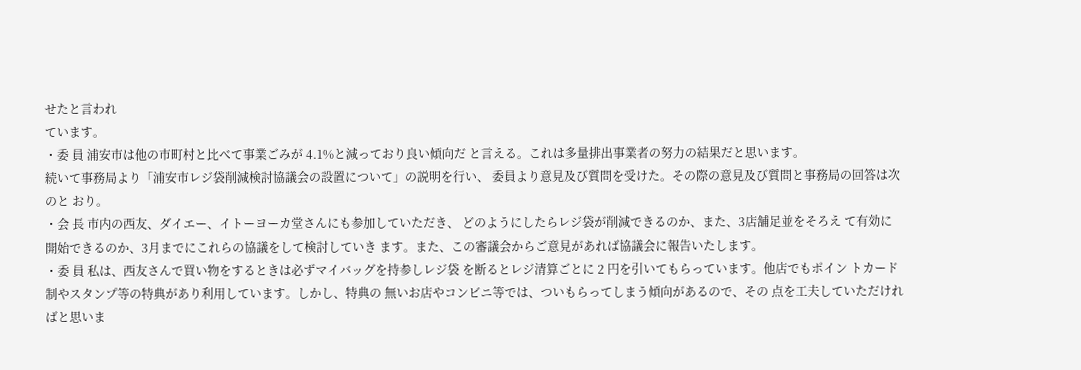せたと言われ
ています。
・委 員 浦安市は他の市町村と比べて事業ごみが 4.1%と減っており良い傾向だ と言える。これは多量排出事業者の努力の結果だと思います。
続いて事務局より「浦安市レジ袋削減検討協議会の設置について」の説明を行い、 委員より意見及び質問を受けた。その際の意見及び質問と事務局の回答は次のと おり。
・会 長 市内の西友、ダイエー、イトーヨーカ堂さんにも参加していただき、 どのようにしたらレジ袋が削減できるのか、また、3店舗足並をそろえ て有効に開始できるのか、3月までにこれらの協議をして検討していき ます。また、この審議会からご意見があれば協議会に報告いたします。
・委 員 私は、西友さんで買い物をするときは必ずマイバッグを持参しレジ袋 を断るとレジ清算ごとに 2 円を引いてもらっています。他店でもポイン トカード制やスタンプ等の特典があり利用しています。しかし、特典の 無いお店やコンビニ等では、ついもらってしまう傾向があるので、その 点を工夫していただければと思いま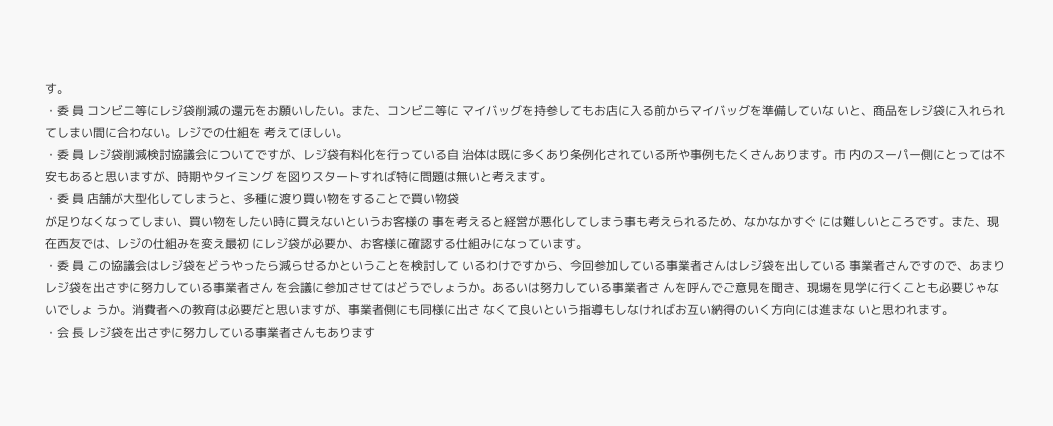す。
・委 員 コンビニ等にレジ袋削減の還元をお願いしたい。また、コンビニ等に マイバッグを持参してもお店に入る前からマイバッグを準備していな いと、商品をレジ袋に入れられてしまい間に合わない。レジでの仕組を 考えてほしい。
・委 員 レジ袋削減検討協議会についてですが、レジ袋有料化を行っている自 治体は既に多くあり条例化されている所や事例もたくさんあります。市 内のスーパー側にとっては不安もあると思いますが、時期やタイミング を図りスタートすれば特に問題は無いと考えます。
・委 員 店舗が大型化してしまうと、多種に渡り買い物をすることで買い物袋
が足りなくなってしまい、買い物をしたい時に買えないというお客様の 事を考えると経営が悪化してしまう事も考えられるため、なかなかすぐ には難しいところです。また、現在西友では、レジの仕組みを変え最初 にレジ袋が必要か、お客様に確認する仕組みになっています。
・委 員 この協議会はレジ袋をどうやったら減らせるかということを検討して いるわけですから、今回参加している事業者さんはレジ袋を出している 事業者さんですので、あまりレジ袋を出さずに努力している事業者さん を会議に参加させてはどうでしょうか。あるいは努力している事業者さ んを呼んでご意見を聞き、現場を見学に行くことも必要じゃないでしょ うか。消費者への教育は必要だと思いますが、事業者側にも同様に出さ なくて良いという指導もしなければお互い納得のいく方向には進まな いと思われます。
・会 長 レジ袋を出さずに努力している事業者さんもあります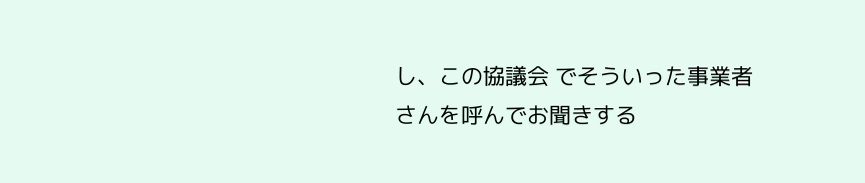し、この協議会 でそういった事業者さんを呼んでお聞きする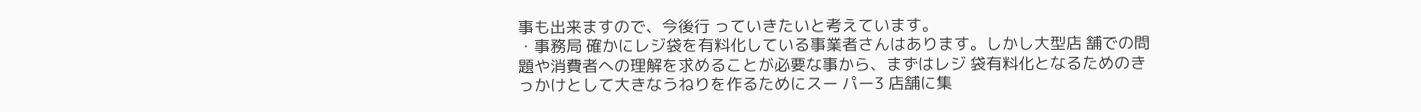事も出来ますので、今後行 っていきたいと考えています。
・事務局 確かにレジ袋を有料化している事業者さんはあります。しかし大型店 舗での問題や消費者への理解を求めることが必要な事から、まずはレジ 袋有料化となるためのきっかけとして大きなうねりを作るためにスー パー3 店舗に集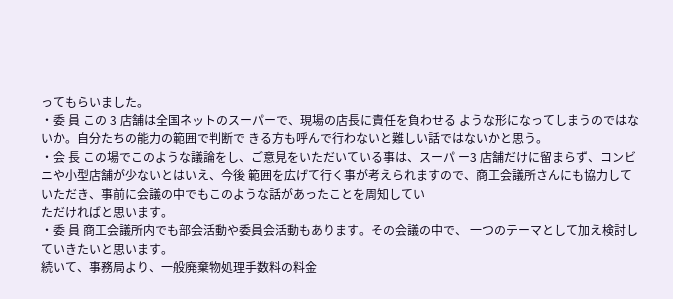ってもらいました。
・委 員 この 3 店舗は全国ネットのスーパーで、現場の店長に責任を負わせる ような形になってしまうのではないか。自分たちの能力の範囲で判断で きる方も呼んで行わないと難しい話ではないかと思う。
・会 長 この場でこのような議論をし、ご意見をいただいている事は、スーパ ー3 店舗だけに留まらず、コンビニや小型店舗が少ないとはいえ、今後 範囲を広げて行く事が考えられますので、商工会議所さんにも協力して いただき、事前に会議の中でもこのような話があったことを周知してい
ただければと思います。
・委 員 商工会議所内でも部会活動や委員会活動もあります。その会議の中で、 一つのテーマとして加え検討していきたいと思います。
続いて、事務局より、一般廃棄物処理手数料の料金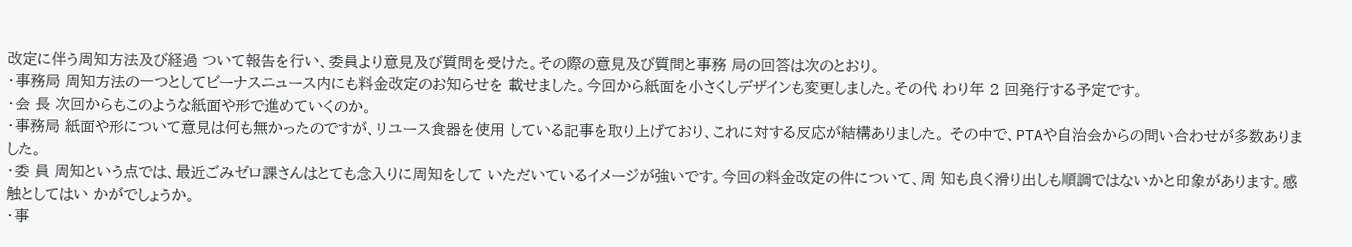改定に伴う周知方法及び経過 ついて報告を行い、委員より意見及び質問を受けた。その際の意見及び質問と事務 局の回答は次のとおり。
・事務局 周知方法の一つとしてビーナスニュース内にも料金改定のお知らせを 載せました。今回から紙面を小さくしデザインも変更しました。その代 わり年 2 回発行する予定です。
・会 長 次回からもこのような紙面や形で進めていくのか。
・事務局 紙面や形について意見は何も無かったのですが、リユース食器を使用 している記事を取り上げており、これに対する反応が結構ありました。 その中で、PTAや自治会からの問い合わせが多数ありました。
・委 員 周知という点では、最近ごみゼロ課さんはとても念入りに周知をして いただいているイメージが強いです。今回の料金改定の件について、周 知も良く滑り出しも順調ではないかと印象があります。感触としてはい かがでしょうか。
・事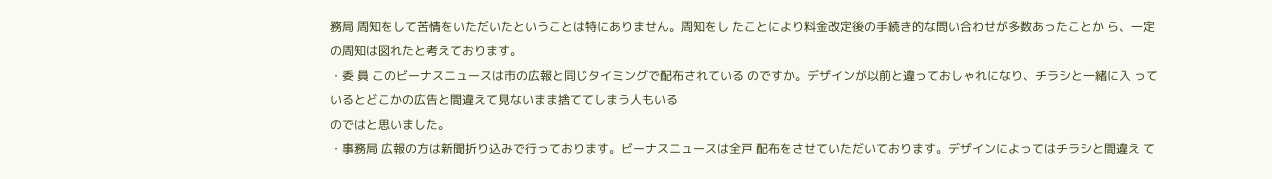務局 周知をして苦情をいただいたということは特にありません。周知をし たことにより料金改定後の手続き的な問い合わせが多数あったことか ら、一定の周知は図れたと考えております。
・委 員 このビーナスニュースは市の広報と同じタイミングで配布されている のですか。デザインが以前と違っておしゃれになり、チラシと一緒に入 っているとどこかの広告と間違えて見ないまま捨ててしまう人もいる
のではと思いました。
・事務局 広報の方は新聞折り込みで行っております。ビーナスニュースは全戸 配布をさせていただいております。デザインによってはチラシと間違え て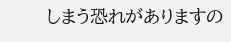しまう恐れがありますの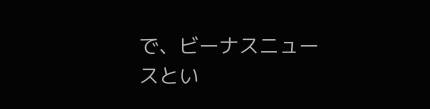で、ビーナスニュースとい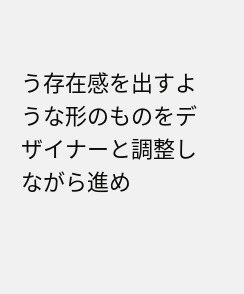う存在感を出すよ うな形のものをデザイナーと調整しながら進め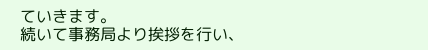ていきます。
続いて事務局より挨拶を行い、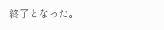終了となった。